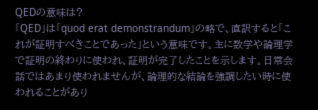QEDの意味は?
「QED」は「quod erat demonstrandum」の略で、直訳すると「これが証明すべきことであった」という意味です。主に数学や論理学で証明の終わりに使われ、証明が完了したことを示します。日常会話ではあまり使われませんが、論理的な結論を強調したい時に使われることがあり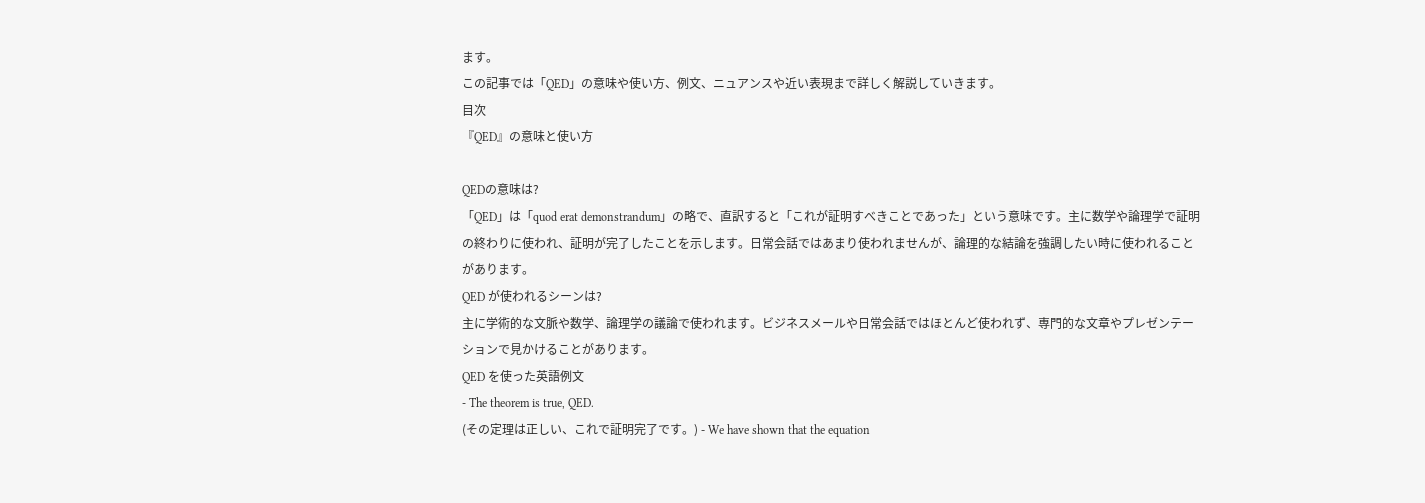ます。
この記事では「QED」の意味や使い方、例文、ニュアンスや近い表現まで詳しく解説していきます。
目次
『QED』の意味と使い方

QEDの意味は?
「QED」は「quod erat demonstrandum」の略で、直訳すると「これが証明すべきことであった」という意味です。主に数学や論理学で証明の終わりに使われ、証明が完了したことを示します。日常会話ではあまり使われませんが、論理的な結論を強調したい時に使われることがあります。
QED が使われるシーンは?
主に学術的な文脈や数学、論理学の議論で使われます。ビジネスメールや日常会話ではほとんど使われず、専門的な文章やプレゼンテーションで見かけることがあります。
QED を使った英語例文
- The theorem is true, QED.
(その定理は正しい、これで証明完了です。) - We have shown that the equation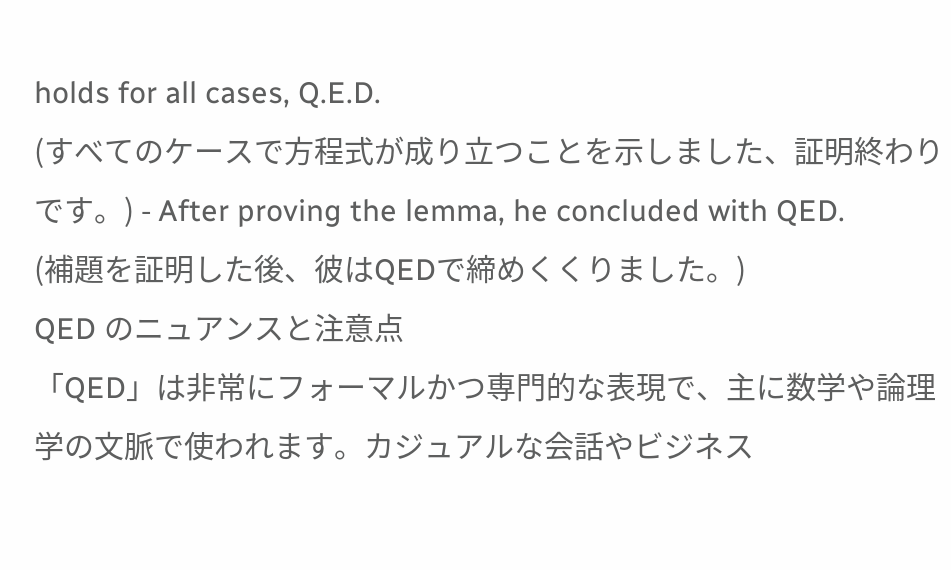holds for all cases, Q.E.D.
(すべてのケースで方程式が成り立つことを示しました、証明終わりです。) - After proving the lemma, he concluded with QED.
(補題を証明した後、彼はQEDで締めくくりました。)
QED のニュアンスと注意点
「QED」は非常にフォーマルかつ専門的な表現で、主に数学や論理学の文脈で使われます。カジュアルな会話やビジネス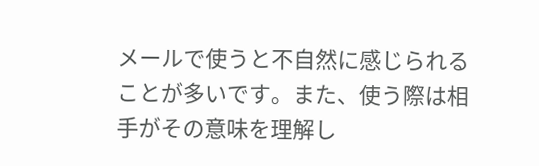メールで使うと不自然に感じられることが多いです。また、使う際は相手がその意味を理解し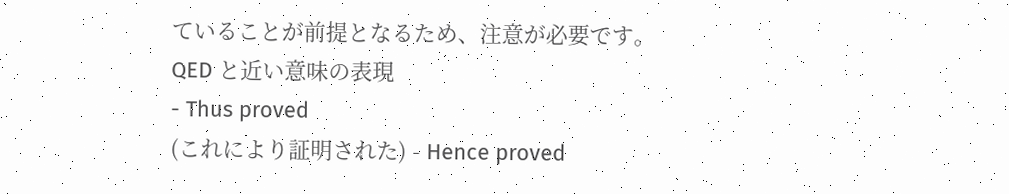ていることが前提となるため、注意が必要です。
QED と近い意味の表現
- Thus proved
(これにより証明された) - Hence proved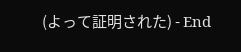(よって証明された) - End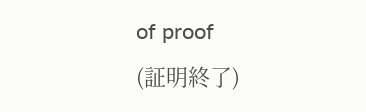of proof
(証明終了)